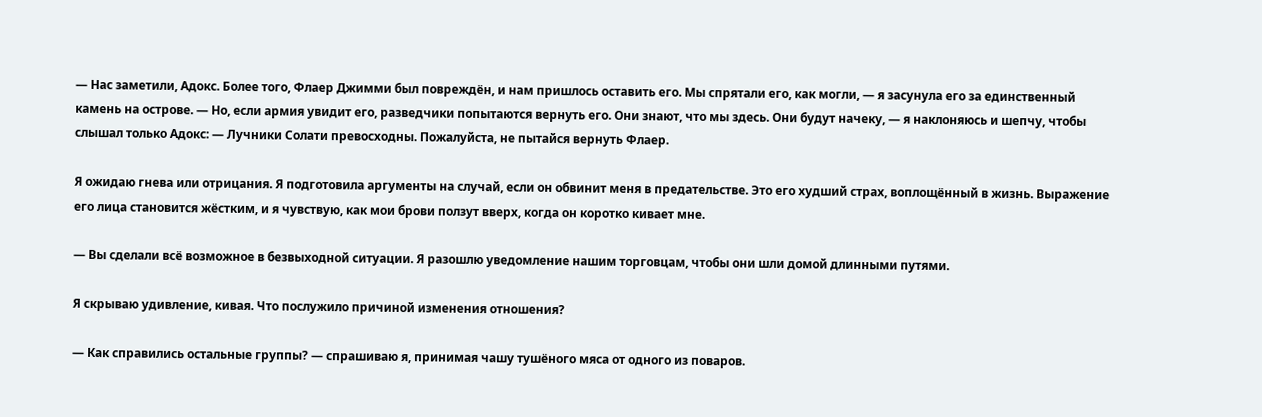— Нас заметили, Адокс. Более того, Флаер Джимми был повреждён, и нам пришлось оставить его. Мы спрятали его, как могли, — я засунула его за единственный камень на острове. — Но, если армия увидит его, разведчики попытаются вернуть его. Они знают, что мы здесь. Они будут начеку, — я наклоняюсь и шепчу, чтобы слышал только Адокс: — Лучники Солати превосходны. Пожалуйста, не пытайся вернуть Флаер.

Я ожидаю гнева или отрицания. Я подготовила аргументы на случай, если он обвинит меня в предательстве. Это его худший страх, воплощённый в жизнь. Выражение его лица становится жёстким, и я чувствую, как мои брови ползут вверх, когда он коротко кивает мне.

— Вы сделали всё возможное в безвыходной ситуации. Я разошлю уведомление нашим торговцам, чтобы они шли домой длинными путями.

Я скрываю удивление, кивая. Что послужило причиной изменения отношения?

— Как справились остальные группы? — спрашиваю я, принимая чашу тушёного мяса от одного из поваров.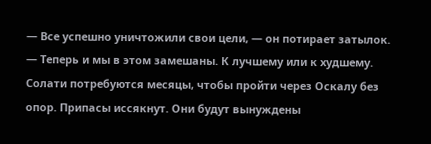— Все успешно уничтожили свои цели, — он потирает затылок. — Теперь и мы в этом замешаны. К лучшему или к худшему. Солати потребуются месяцы, чтобы пройти через Оскалу без опор. Припасы иссякнут. Они будут вынуждены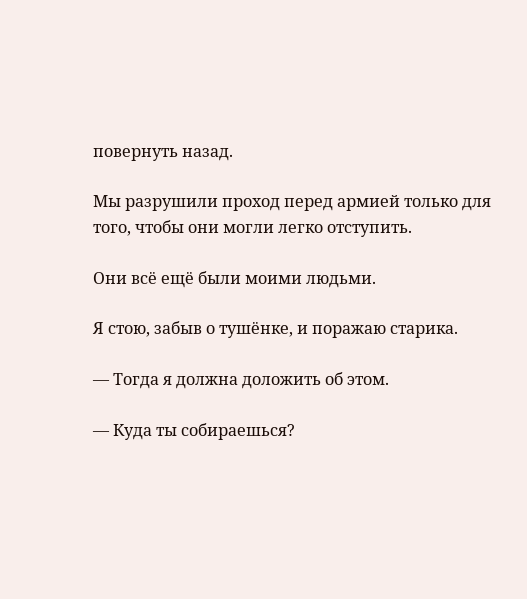повернуть назад.

Мы разрушили проход перед армией только для того, чтобы они могли легко отступить.

Они всё ещё были моими людьми.

Я стою, забыв о тушёнке, и поражаю старика.

— Тогда я должна доложить об этом.

— Куда ты собираешься?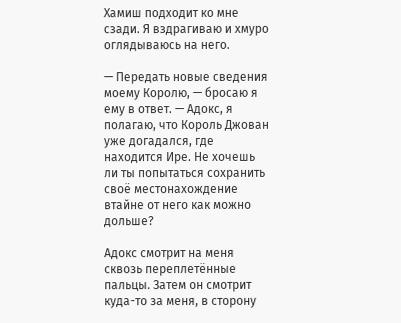Хамиш подходит ко мне сзади. Я вздрагиваю и хмуро оглядываюсь на него.

— Передать новые сведения моему Королю, — бросаю я ему в ответ. — Адокс, я полагаю, что Король Джован уже догадался, где находится Ире. Не хочешь ли ты попытаться сохранить своё местонахождение втайне от него как можно дольше?

Адокс смотрит на меня сквозь переплетённые пальцы. Затем он смотрит куда-то за меня, в сторону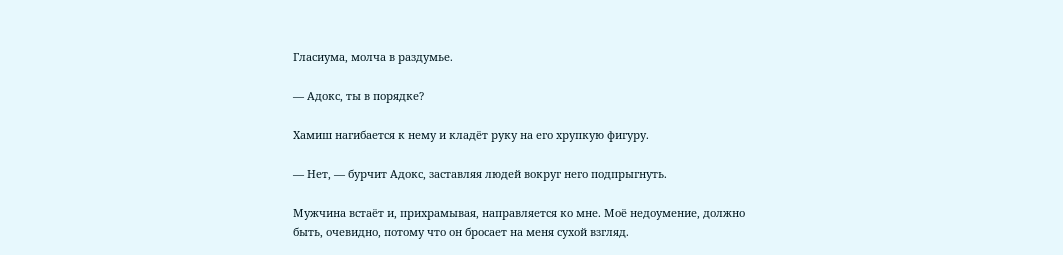Гласиума, молча в раздумье.

— Адокс, ты в порядке?

Хамиш нагибается к нему и кладёт руку на его хрупкую фигуру.

— Нет, — бурчит Адокс, заставляя людей вокруг него подпрыгнуть.

Мужчина встаёт и, прихрамывая, направляется ко мне. Моё недоумение, должно быть, очевидно, потому что он бросает на меня сухой взгляд.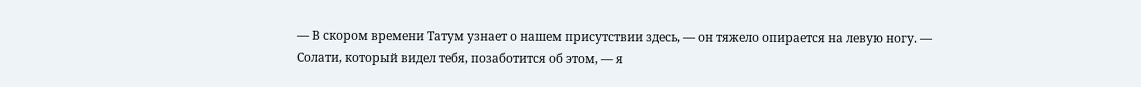— В скором времени Татум узнает о нашем присутствии здесь, — он тяжело опирается на левую ногу. — Солати, который видел тебя, позаботится об этом, — я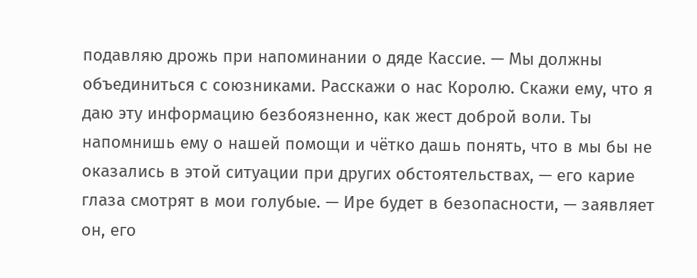подавляю дрожь при напоминании о дяде Кассие. — Мы должны объединиться с союзниками. Расскажи о нас Королю. Скажи ему, что я даю эту информацию безбоязненно, как жест доброй воли. Ты напомнишь ему о нашей помощи и чётко дашь понять, что в мы бы не оказались в этой ситуации при других обстоятельствах, — его карие глаза смотрят в мои голубые. — Ире будет в безопасности, — заявляет он, его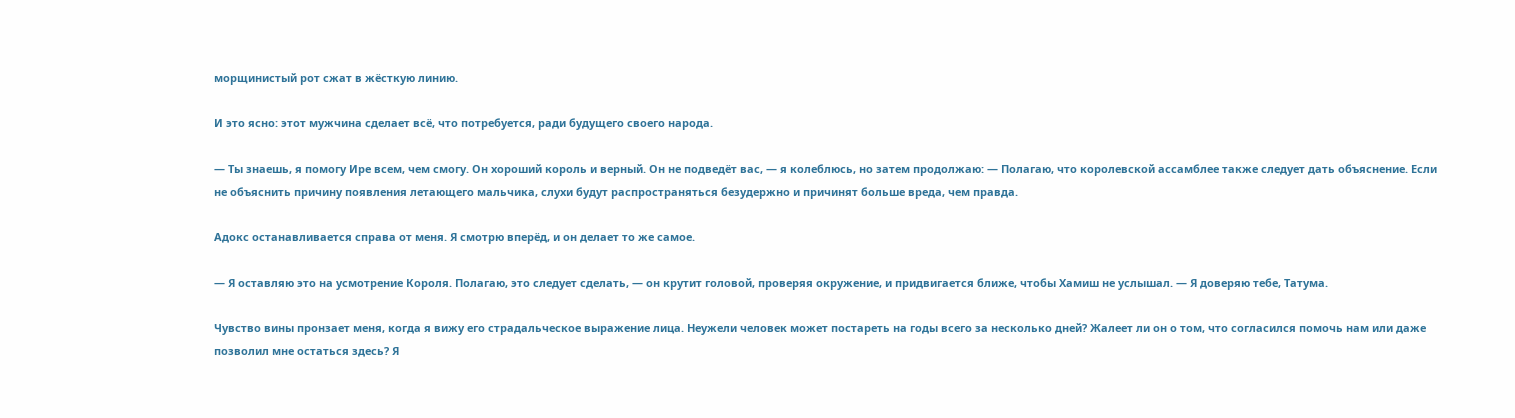морщинистый рот сжат в жёсткую линию.

И это ясно: этот мужчина сделает всё, что потребуется, ради будущего своего народа.

— Ты знаешь, я помогу Ире всем, чем смогу. Он хороший король и верный. Он не подведёт вас, — я колеблюсь, но затем продолжаю: — Полагаю, что королевской ассамблее также следует дать объяснение. Если не объяснить причину появления летающего мальчика, слухи будут распространяться безудержно и причинят больше вреда, чем правда.

Адокс останавливается справа от меня. Я смотрю вперёд, и он делает то же самое.

— Я оставляю это на усмотрение Короля. Полагаю, это следует сделать, — он крутит головой, проверяя окружение, и придвигается ближе, чтобы Хамиш не услышал. — Я доверяю тебе, Татума.

Чувство вины пронзает меня, когда я вижу его страдальческое выражение лица. Неужели человек может постареть на годы всего за несколько дней? Жалеет ли он о том, что согласился помочь нам или даже позволил мне остаться здесь? Я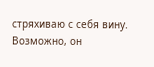стряхиваю с себя вину. Возможно, он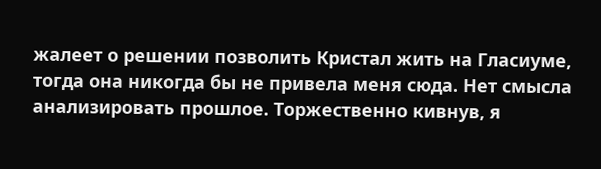жалеет о решении позволить Кристал жить на Гласиуме, тогда она никогда бы не привела меня сюда. Нет смысла анализировать прошлое. Торжественно кивнув, я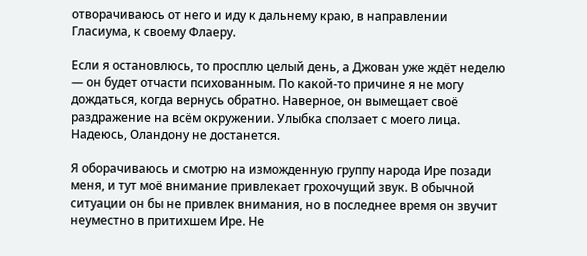отворачиваюсь от него и иду к дальнему краю, в направлении Гласиума, к своему Флаеру.

Если я остановлюсь, то просплю целый день, а Джован уже ждёт неделю — он будет отчасти психованным. По какой-то причине я не могу дождаться, когда вернусь обратно. Наверное, он вымещает своё раздражение на всём окружении. Улыбка сползает с моего лица. Надеюсь, Оландону не достанется.

Я оборачиваюсь и смотрю на изможденную группу народа Ире позади меня, и тут моё внимание привлекает грохочущий звук. В обычной ситуации он бы не привлек внимания, но в последнее время он звучит неуместно в притихшем Ире. Не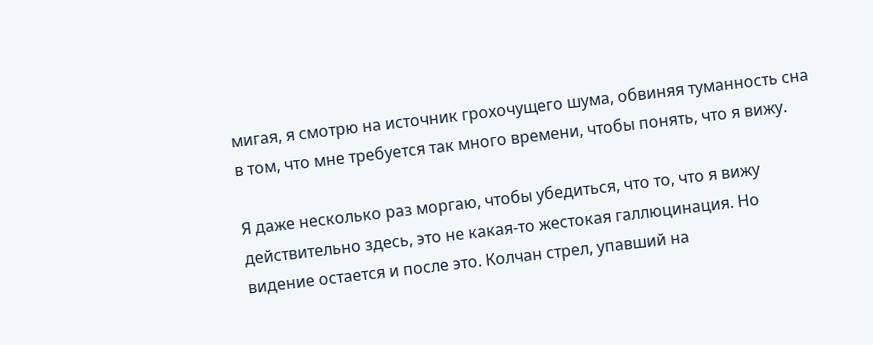мигая, я смотрю на источник грохочущего шума, обвиняя туманность сна в том, что мне требуется так много времени, чтобы понять, что я вижу.

Я даже несколько раз моргаю, чтобы убедиться, что то, что я вижу действительно здесь, это не какая-то жестокая галлюцинация. Но видение остается и после это. Колчан стрел, упавший на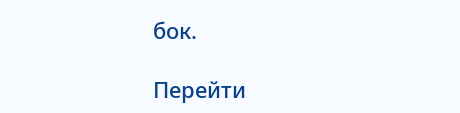бок.

Перейти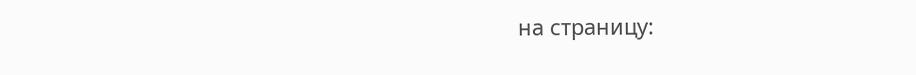на страницу: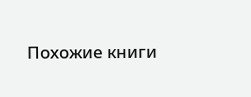Похожие книги